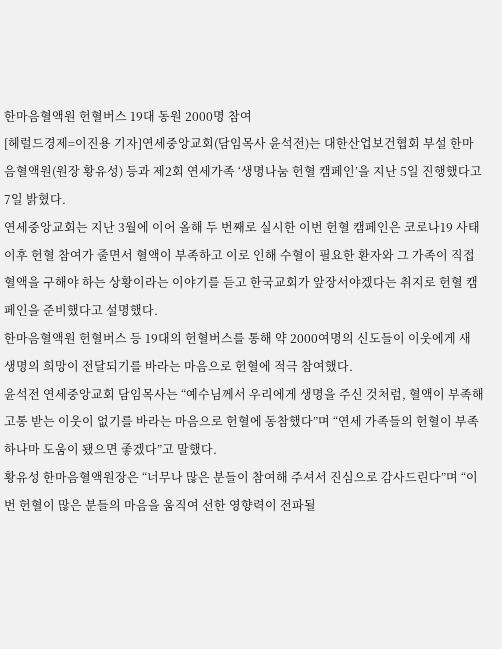한마음혈액원 헌혈버스 19대 동원 2000명 참여
[헤럴드경제=이진용 기자]연세중앙교회(담임목사 윤석전)는 대한산업보건협회 부설 한마음혈액원(원장 황유성) 등과 제2회 연세가족 ‘생명나눔 헌혈 캠페인’을 지난 5일 진행했다고 7일 밝혔다.
연세중앙교회는 지난 3월에 이어 올해 두 번째로 실시한 이번 헌혈 캠페인은 코로나19 사태 이후 헌혈 참여가 줄면서 혈액이 부족하고 이로 인해 수혈이 필요한 환자와 그 가족이 직접 혈액을 구해야 하는 상황이라는 이야기를 듣고 한국교회가 앞장서야겠다는 취지로 헌혈 캠페인을 준비했다고 설명했다.
한마음혈액원 헌혈버스 등 19대의 헌혈버스를 통해 약 2000여명의 신도들이 이웃에게 새 생명의 희망이 전달되기를 바라는 마음으로 헌혈에 적극 참여했다.
윤석전 연세중앙교회 담임목사는 “예수님께서 우리에게 생명을 주신 것처럼, 혈액이 부족해 고통 받는 이웃이 없기를 바라는 마음으로 헌혈에 동참했다”며 “연세 가족들의 헌혈이 부족하나마 도움이 됐으면 좋겠다”고 말했다.
황유성 한마음혈액원장은 “너무나 많은 분들이 참여해 주셔서 진심으로 감사드린다”며 “이번 헌혈이 많은 분들의 마음을 움직여 선한 영향력이 전파될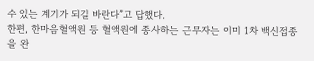수 있는 계기가 되길 바란다”고 답했다.
한편, 한마음혈액원 등 혈액원에 종사하는 근무자는 이미 1차 백신접종을 완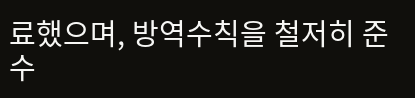료했으며, 방역수칙을 철저히 준수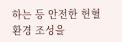하는 등 안전한 헌혈환경 조성을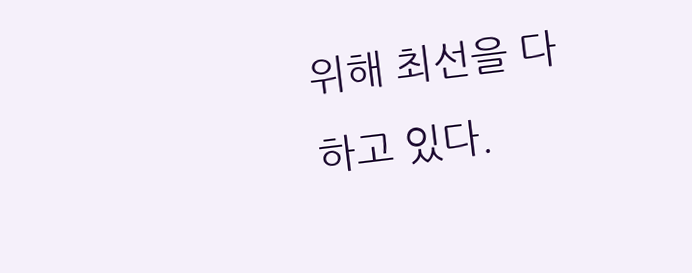위해 최선을 다하고 있다.